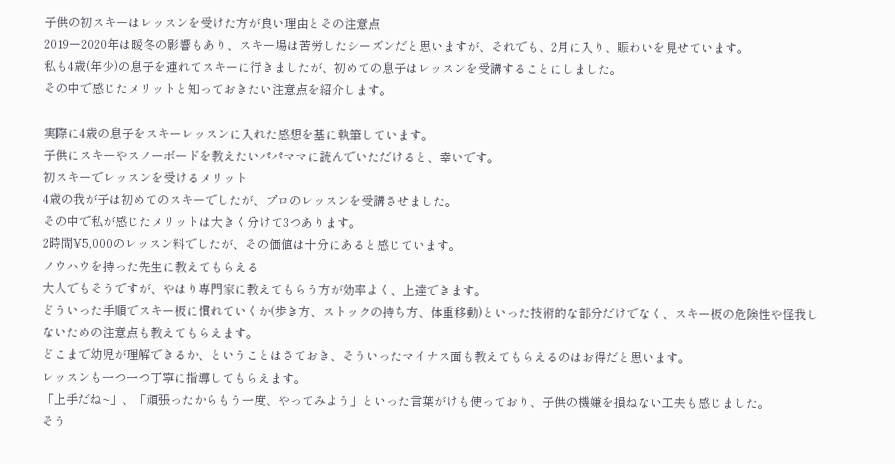子供の初スキーはレッスンを受けた方が良い理由とその注意点
2019ー2020年は暖冬の影響もあり、スキー場は苦労したシーズンだと思いますが、それでも、2月に入り、賑わいを見せています。
私も4歳(年少)の息子を連れてスキーに行きましたが、初めての息子はレッスンを受講することにしました。
その中で感じたメリットと知っておきたい注意点を紹介します。

実際に4歳の息子をスキーレッスンに入れた感想を基に執筆しています。
子供にスキーやスノーボードを教えたいパパママに読んでいただけると、幸いです。
初スキーでレッスンを受けるメリット
4歳の我が子は初めてのスキーでしたが、プロのレッスンを受講させました。
その中で私が感じたメリットは大きく分けて3つあります。
2時間¥5,000のレッスン料でしたが、その価値は十分にあると感じています。
ノウハウを持った先生に教えてもらえる
大人でもそうですが、やはり専門家に教えてもらう方が効率よく、上達できます。
どういった手順でスキー板に慣れていくか(歩き方、ストックの持ち方、体重移動)といった技術的な部分だけでなく、スキー板の危険性や怪我しないための注意点も教えてもらえます。
どこまで幼児が理解できるか、ということはさておき、そういったマイナス面も教えてもらえるのはお得だと思います。
レッスンも一つ一つ丁寧に指導してもらえます。
「上手だね~」、「頑張ったからもう一度、やってみよう」といった言葉がけも使っており、子供の機嫌を損ねない工夫も感じました。
そう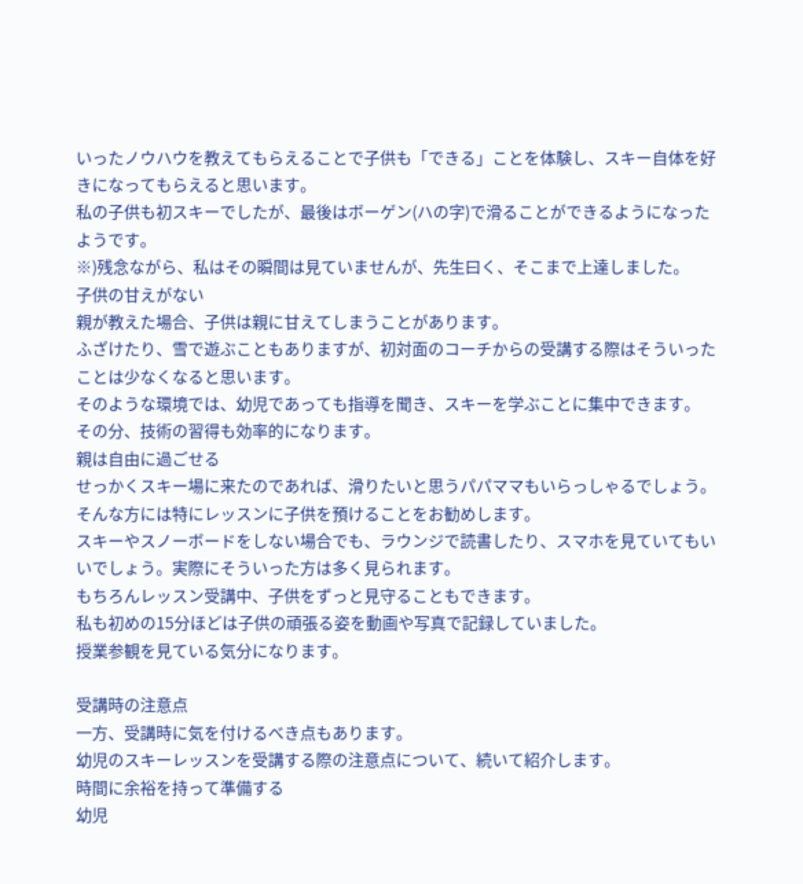いったノウハウを教えてもらえることで子供も「できる」ことを体験し、スキー自体を好きになってもらえると思います。
私の子供も初スキーでしたが、最後はボーゲン(ハの字)で滑ることができるようになったようです。
※)残念ながら、私はその瞬間は見ていませんが、先生曰く、そこまで上達しました。
子供の甘えがない
親が教えた場合、子供は親に甘えてしまうことがあります。
ふざけたり、雪で遊ぶこともありますが、初対面のコーチからの受講する際はそういったことは少なくなると思います。
そのような環境では、幼児であっても指導を聞き、スキーを学ぶことに集中できます。
その分、技術の習得も効率的になります。
親は自由に過ごせる
せっかくスキー場に来たのであれば、滑りたいと思うパパママもいらっしゃるでしょう。
そんな方には特にレッスンに子供を預けることをお勧めします。
スキーやスノーボードをしない場合でも、ラウンジで読書したり、スマホを見ていてもいいでしょう。実際にそういった方は多く見られます。
もちろんレッスン受講中、子供をずっと見守ることもできます。
私も初めの15分ほどは子供の頑張る姿を動画や写真で記録していました。
授業参観を見ている気分になります。

受講時の注意点
一方、受講時に気を付けるべき点もあります。
幼児のスキーレッスンを受講する際の注意点について、続いて紹介します。
時間に余裕を持って準備する
幼児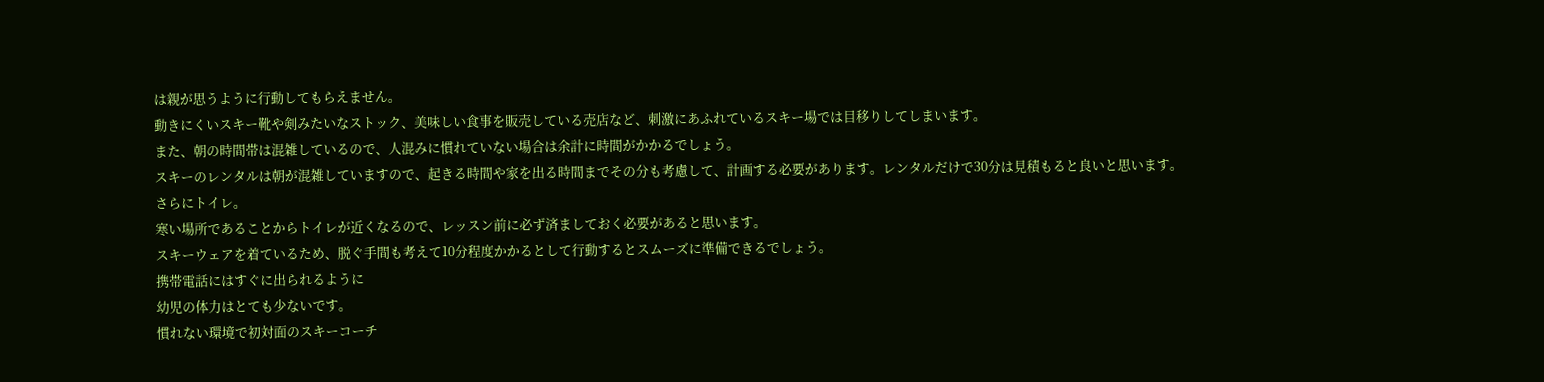は親が思うように行動してもらえません。
動きにくいスキー靴や剣みたいなストック、美味しい食事を販売している売店など、刺激にあふれているスキー場では目移りしてしまいます。
また、朝の時間帯は混雑しているので、人混みに慣れていない場合は余計に時間がかかるでしょう。
スキーのレンタルは朝が混雑していますので、起きる時間や家を出る時間までその分も考慮して、計画する必要があります。レンタルだけで30分は見積もると良いと思います。
さらにトイレ。
寒い場所であることからトイレが近くなるので、レッスン前に必ず済ましておく必要があると思います。
スキーウェアを着ているため、脱ぐ手間も考えて10分程度かかるとして行動するとスムーズに準備できるでしょう。
携帯電話にはすぐに出られるように
幼児の体力はとても少ないです。
慣れない環境で初対面のスキーコーチ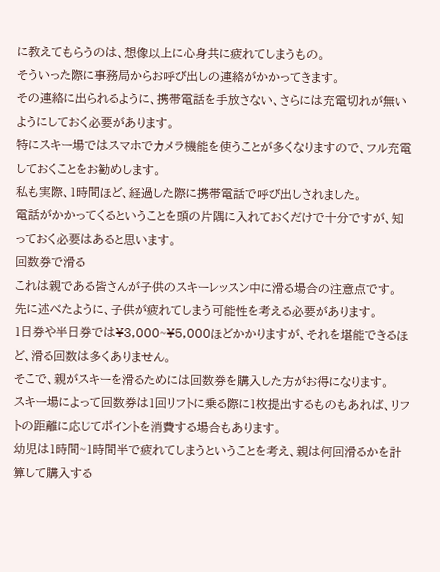に教えてもらうのは、想像以上に心身共に疲れてしまうもの。
そういった際に事務局からお呼び出しの連絡がかかってきます。
その連絡に出られるように、携帯電話を手放さない、さらには充電切れが無いようにしておく必要があります。
特にスキー場ではスマホでカメラ機能を使うことが多くなりますので、フル充電しておくことをお勧めします。
私も実際、1時間ほど、経過した際に携帯電話で呼び出しされました。
電話がかかってくるということを頭の片隅に入れておくだけで十分ですが、知っておく必要はあると思います。
回数券で滑る
これは親である皆さんが子供のスキーレッスン中に滑る場合の注意点です。
先に述べたように、子供が疲れてしまう可能性を考える必要があります。
1日券や半日券では¥3,000~¥5,000ほどかかりますが、それを堪能できるほど、滑る回数は多くありません。
そこで、親がスキーを滑るためには回数券を購入した方がお得になります。
スキー場によって回数券は1回リフトに乗る際に1枚提出するものもあれば、リフトの距離に応じてポイントを消費する場合もあります。
幼児は1時間~1時間半で疲れてしまうということを考え、親は何回滑るかを計算して購入する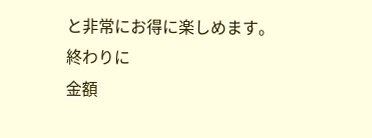と非常にお得に楽しめます。
終わりに
金額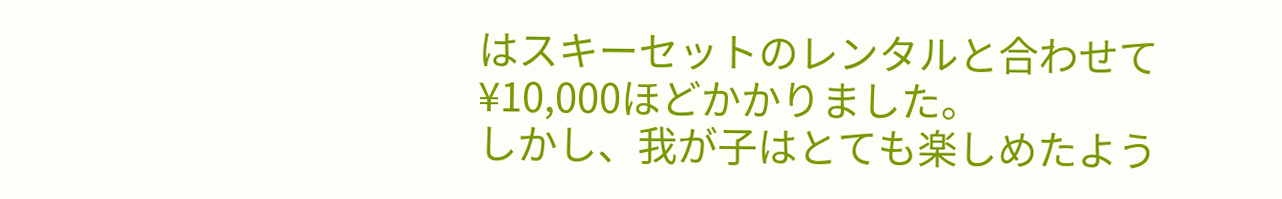はスキーセットのレンタルと合わせて¥10,000ほどかかりました。
しかし、我が子はとても楽しめたよう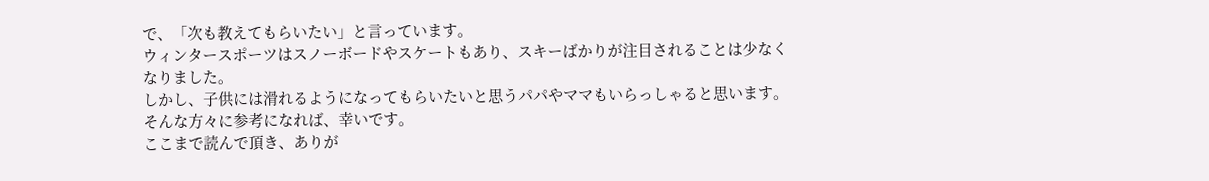で、「次も教えてもらいたい」と言っています。
ウィンタースポーツはスノーボードやスケートもあり、スキーばかりが注目されることは少なくなりました。
しかし、子供には滑れるようになってもらいたいと思うパパやママもいらっしゃると思います。
そんな方々に参考になれば、幸いです。
ここまで読んで頂き、ありが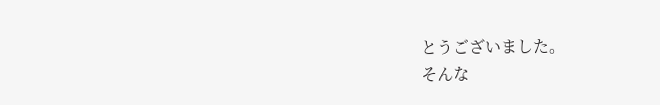とうございました。
そんな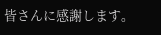皆さんに感謝します。